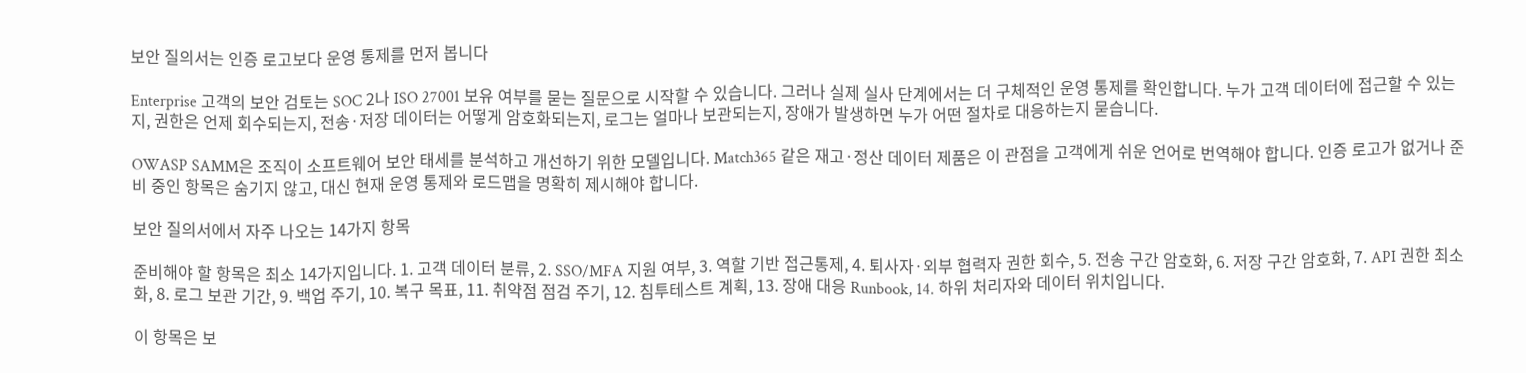보안 질의서는 인증 로고보다 운영 통제를 먼저 봅니다

Enterprise 고객의 보안 검토는 SOC 2나 ISO 27001 보유 여부를 묻는 질문으로 시작할 수 있습니다. 그러나 실제 실사 단계에서는 더 구체적인 운영 통제를 확인합니다. 누가 고객 데이터에 접근할 수 있는지, 권한은 언제 회수되는지, 전송·저장 데이터는 어떻게 암호화되는지, 로그는 얼마나 보관되는지, 장애가 발생하면 누가 어떤 절차로 대응하는지 묻습니다.

OWASP SAMM은 조직이 소프트웨어 보안 태세를 분석하고 개선하기 위한 모델입니다. Match365 같은 재고·정산 데이터 제품은 이 관점을 고객에게 쉬운 언어로 번역해야 합니다. 인증 로고가 없거나 준비 중인 항목은 숨기지 않고, 대신 현재 운영 통제와 로드맵을 명확히 제시해야 합니다.

보안 질의서에서 자주 나오는 14가지 항목

준비해야 할 항목은 최소 14가지입니다. 1. 고객 데이터 분류, 2. SSO/MFA 지원 여부, 3. 역할 기반 접근통제, 4. 퇴사자·외부 협력자 권한 회수, 5. 전송 구간 암호화, 6. 저장 구간 암호화, 7. API 권한 최소화, 8. 로그 보관 기간, 9. 백업 주기, 10. 복구 목표, 11. 취약점 점검 주기, 12. 침투테스트 계획, 13. 장애 대응 Runbook, 14. 하위 처리자와 데이터 위치입니다.

이 항목은 보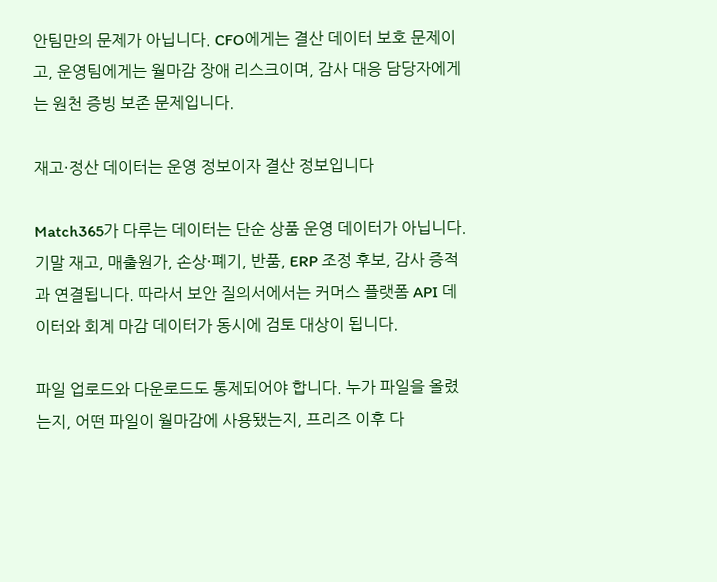안팀만의 문제가 아닙니다. CFO에게는 결산 데이터 보호 문제이고, 운영팀에게는 월마감 장애 리스크이며, 감사 대응 담당자에게는 원천 증빙 보존 문제입니다.

재고·정산 데이터는 운영 정보이자 결산 정보입니다

Match365가 다루는 데이터는 단순 상품 운영 데이터가 아닙니다. 기말 재고, 매출원가, 손상·폐기, 반품, ERP 조정 후보, 감사 증적과 연결됩니다. 따라서 보안 질의서에서는 커머스 플랫폼 API 데이터와 회계 마감 데이터가 동시에 검토 대상이 됩니다.

파일 업로드와 다운로드도 통제되어야 합니다. 누가 파일을 올렸는지, 어떤 파일이 월마감에 사용됐는지, 프리즈 이후 다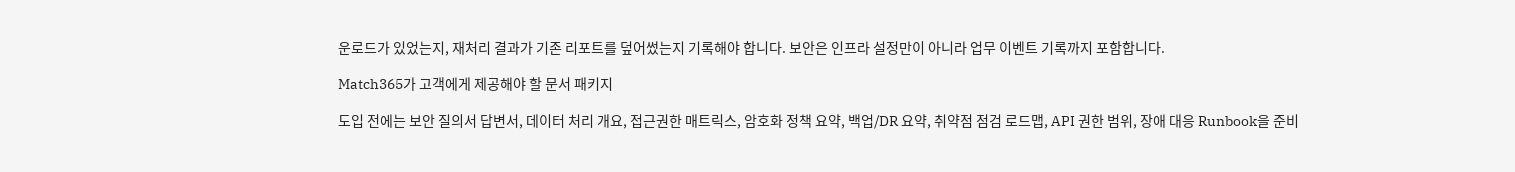운로드가 있었는지, 재처리 결과가 기존 리포트를 덮어썼는지 기록해야 합니다. 보안은 인프라 설정만이 아니라 업무 이벤트 기록까지 포함합니다.

Match365가 고객에게 제공해야 할 문서 패키지

도입 전에는 보안 질의서 답변서, 데이터 처리 개요, 접근권한 매트릭스, 암호화 정책 요약, 백업/DR 요약, 취약점 점검 로드맵, API 권한 범위, 장애 대응 Runbook을 준비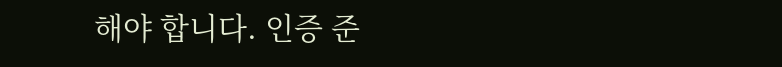해야 합니다. 인증 준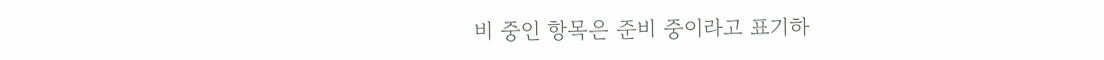비 중인 항목은 준비 중이라고 표기하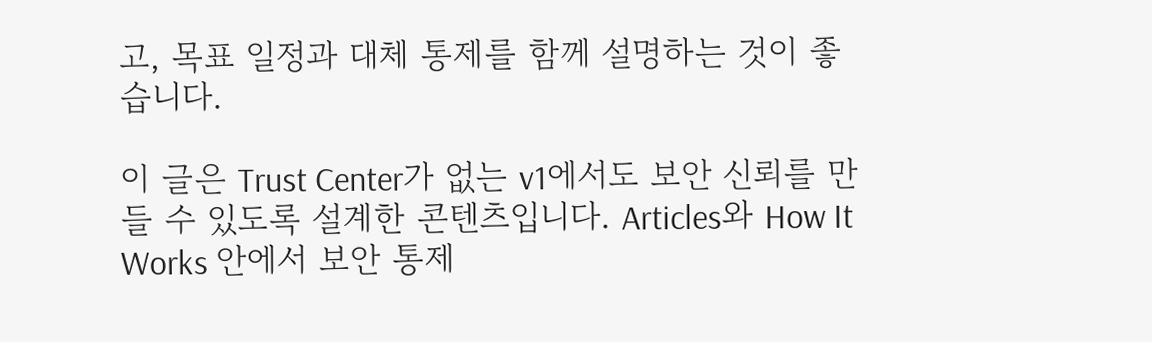고, 목표 일정과 대체 통제를 함께 설명하는 것이 좋습니다.

이 글은 Trust Center가 없는 v1에서도 보안 신뢰를 만들 수 있도록 설계한 콘텐츠입니다. Articles와 How It Works 안에서 보안 통제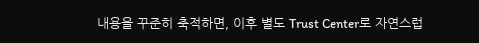내용을 꾸준히 축적하면, 이후 별도 Trust Center로 자연스럽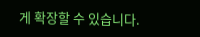게 확장할 수 있습니다.